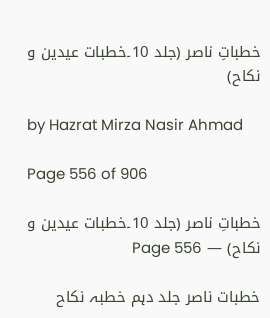خطباتِ ناصر (جلد 10۔خطبات عیدین و نکاح)

by Hazrat Mirza Nasir Ahmad

Page 556 of 906

خطباتِ ناصر (جلد 10۔خطبات عیدین و نکاح) — Page 556

خطبات ناصر جلد دہم خطبہ نکاح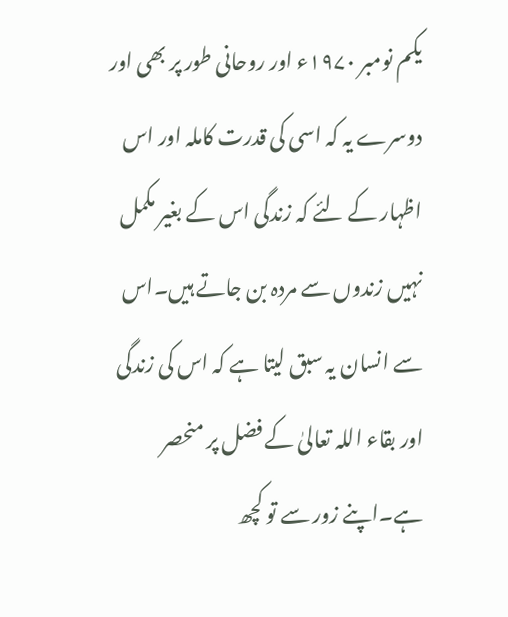یکم نومبر ۱۹۷۰ء اور روحانی طور پر بھی اور دوسرے یہ کہ اسی کی قدرت کاملہ اور اس اظہار کے لئے کہ زندگی اس کے بغیر مکمل نہیں زندوں سے مردہ بن جاتے ہیں۔اس سے انسان یہ سبق لیتا ہے کہ اس کی زندگی اور بقاء اللہ تعالیٰ کے فضل پر منحصر ہے۔اپنے زور سے تو کچھ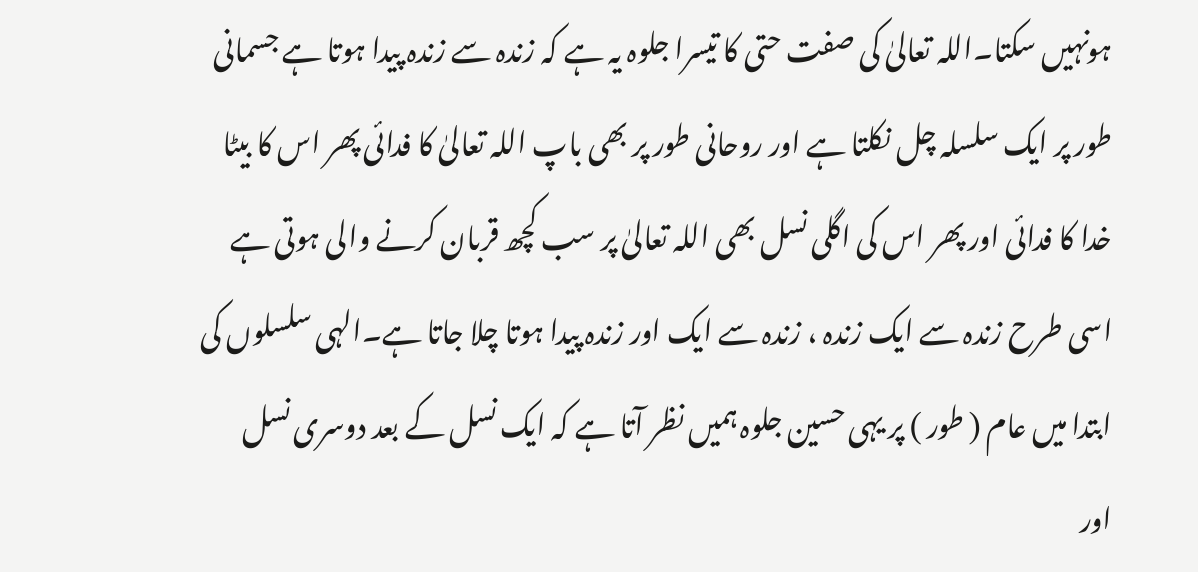ہونہیں سکتا۔اللہ تعالیٰ کی صفت حتی کا تیسرا جلوہ یہ ہے کہ زندہ سے زندہ پیدا ہوتا ہے جسمانی طور پر ایک سلسلہ چل نکلتا ہے اور روحانی طور پر بھی باپ اللہ تعالیٰ کا فدائی پھر اس کا بیٹا خدا کا فدائی اور پھر اس کی اگلی نسل بھی اللہ تعالیٰ پر سب کچھ قربان کرنے والی ہوتی ہے اسی طرح زندہ سے ایک زندہ ، زندہ سے ایک اور زندہ پیدا ہوتا چلا جاتا ہے۔الہی سلسلوں کی ابتدا میں عام ( طور ) پر یہی حسین جلوہ ہمیں نظر آتا ہے کہ ایک نسل کے بعد دوسری نسل اور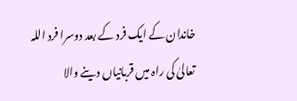خاندان کے ایک فرد کے بعد دوسرا فرد اللہ تعالیٰ کی راہ میں قربانیاں دینے والا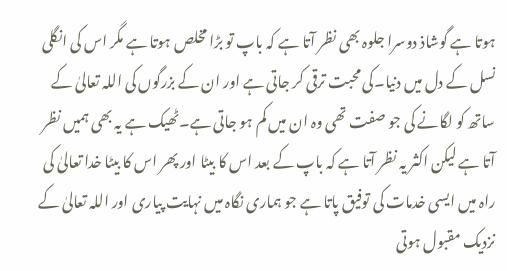ہوتا ہے گوشاذ دوسرا جلوہ بھی نظر آتا ہے کہ باپ تو بڑا مخلص ہوتا ہے مگر اس کی انگلی نسل کے دل میں دنیا۔کی محبت ترقی کر جاتی ہے اور ان کے بزرگوں کی اللہ تعالیٰ کے ساتھ کو لگانے کی جو صفت تھی وہ ان میں کم ہو جاتی ہے۔ٹھیک ہے یہ بھی ہمیں نظر آتا ہے لیکن اکثر یہ نظر آتا ہے کہ باپ کے بعد اس کا بیٹا اور پھر اس کا بیٹا خدا تعالیٰ کی راہ میں ایسی خدمات کی توفیق پاتا ہے جو ہماری نگاہ میں نہایت پیاری اور اللہ تعالیٰ کے نزدیک مقبول ہوتی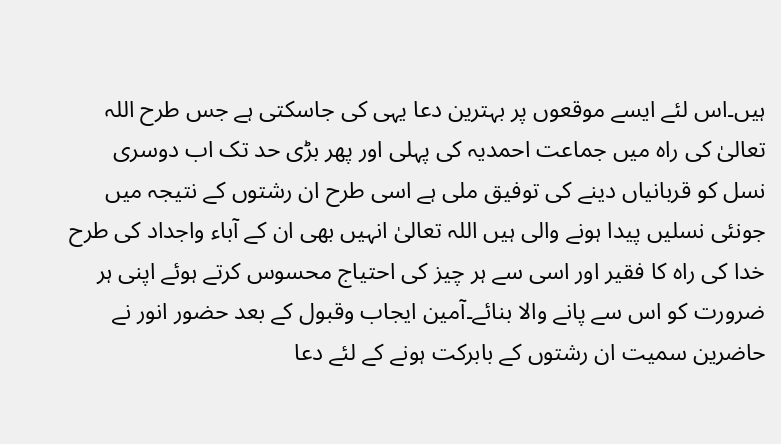ہیں۔اس لئے ایسے موقعوں پر بہترین دعا یہی کی جاسکتی ہے جس طرح اللہ تعالیٰ کی راہ میں جماعت احمدیہ کی پہلی اور پھر بڑی حد تک اب دوسری نسل کو قربانیاں دینے کی توفیق ملی ہے اسی طرح ان رشتوں کے نتیجہ میں جونئی نسلیں پیدا ہونے والی ہیں اللہ تعالیٰ انہیں بھی ان کے آباء واجداد کی طرح خدا کی راہ کا فقیر اور اسی سے ہر چیز کی احتیاج محسوس کرتے ہوئے اپنی ہر ضرورت کو اس سے پانے والا بنائے۔آمین ایجاب وقبول کے بعد حضور انور نے حاضرین سمیت ان رشتوں کے بابرکت ہونے کے لئے دعا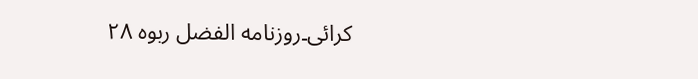کرائی۔روزنامه الفضل ربوه ۲۸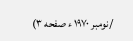/نومبر ۱۹۷۰ ء صفحه ۳)